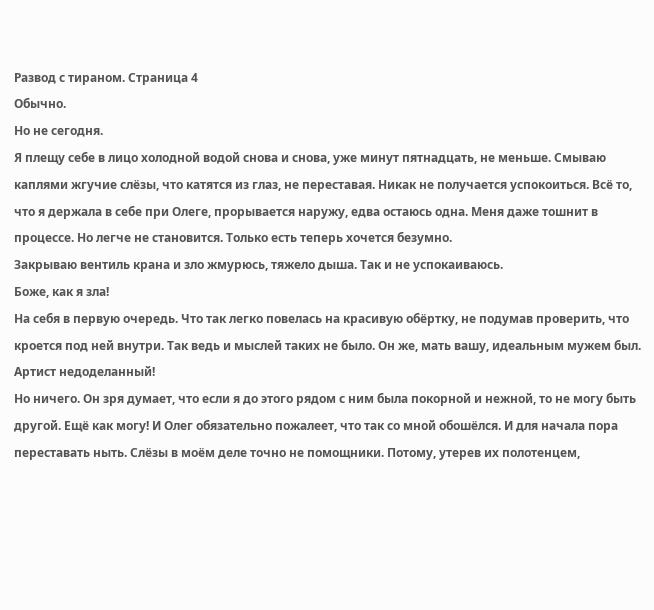Развод с тираном. Страница 4
Обычно.
Но не сегодня.
Я плещу себе в лицо холодной водой снова и снова, уже минут пятнадцать, не меньше. Смываю каплями жгучие слёзы, что катятся из глаз, не переставая. Никак не получается успокоиться. Всё то, что я держала в себе при Олеге, прорывается наружу, едва остаюсь одна. Меня даже тошнит в процессе. Но легче не становится. Только есть теперь хочется безумно.
Закрываю вентиль крана и зло жмурюсь, тяжело дыша. Так и не успокаиваюсь.
Боже, как я зла!
На себя в первую очередь. Что так легко повелась на красивую обёртку, не подумав проверить, что кроется под ней внутри. Так ведь и мыслей таких не было. Он же, мать вашу, идеальным мужем был. Артист недоделанный!
Но ничего. Он зря думает, что если я до этого рядом с ним была покорной и нежной, то не могу быть другой. Ещё как могу! И Олег обязательно пожалеет, что так со мной обошёлся. И для начала пора переставать ныть. Слёзы в моём деле точно не помощники. Потому, утерев их полотенцем,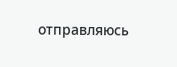отправляюсь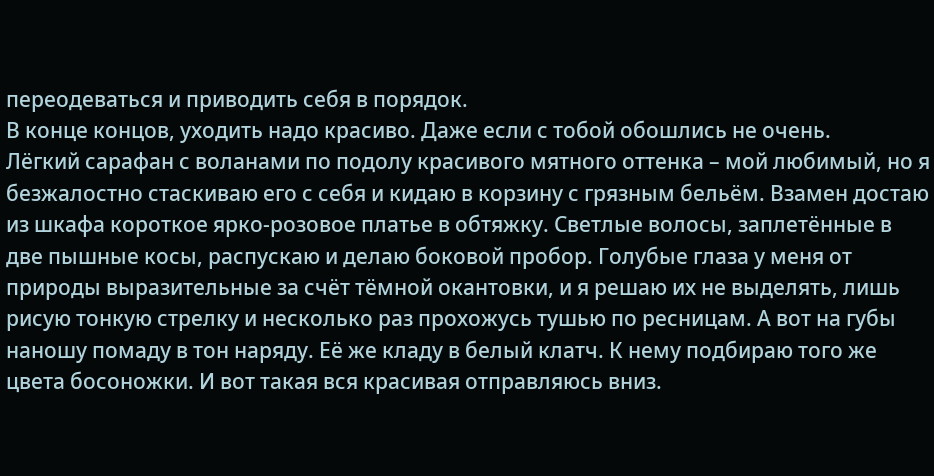переодеваться и приводить себя в порядок.
В конце концов, уходить надо красиво. Даже если с тобой обошлись не очень.
Лёгкий сарафан с воланами по подолу красивого мятного оттенка – мой любимый, но я безжалостно стаскиваю его с себя и кидаю в корзину с грязным бельём. Взамен достаю из шкафа короткое ярко-розовое платье в обтяжку. Светлые волосы, заплетённые в две пышные косы, распускаю и делаю боковой пробор. Голубые глаза у меня от природы выразительные за счёт тёмной окантовки, и я решаю их не выделять, лишь рисую тонкую стрелку и несколько раз прохожусь тушью по ресницам. А вот на губы наношу помаду в тон наряду. Её же кладу в белый клатч. К нему подбираю того же цвета босоножки. И вот такая вся красивая отправляюсь вниз.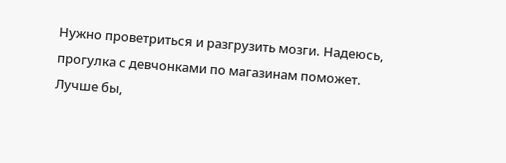Нужно проветриться и разгрузить мозги. Надеюсь, прогулка с девчонками по магазинам поможет. Лучше бы,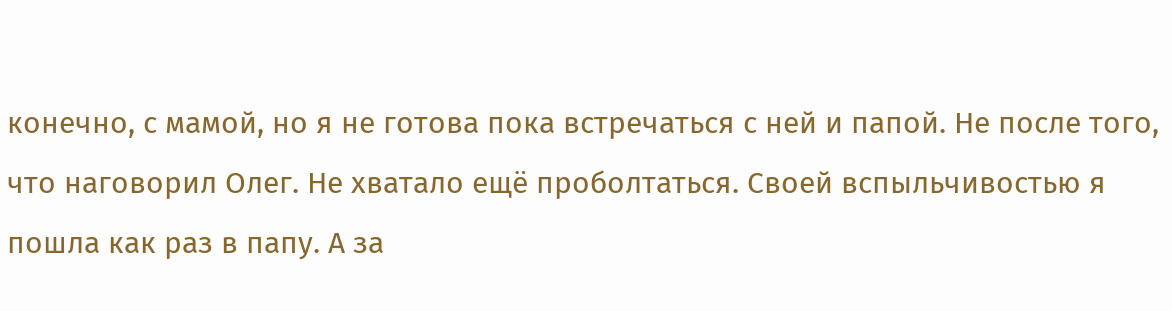конечно, с мамой, но я не готова пока встречаться с ней и папой. Не после того, что наговорил Олег. Не хватало ещё проболтаться. Своей вспыльчивостью я пошла как раз в папу. А за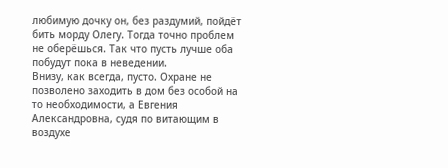любимую дочку он, без раздумий, пойдёт бить морду Олегу. Тогда точно проблем не оберёшься. Так что пусть лучше оба побудут пока в неведении.
Внизу, как всегда, пусто. Охране не позволено заходить в дом без особой на то необходимости, а Евгения Александровна, судя по витающим в воздухе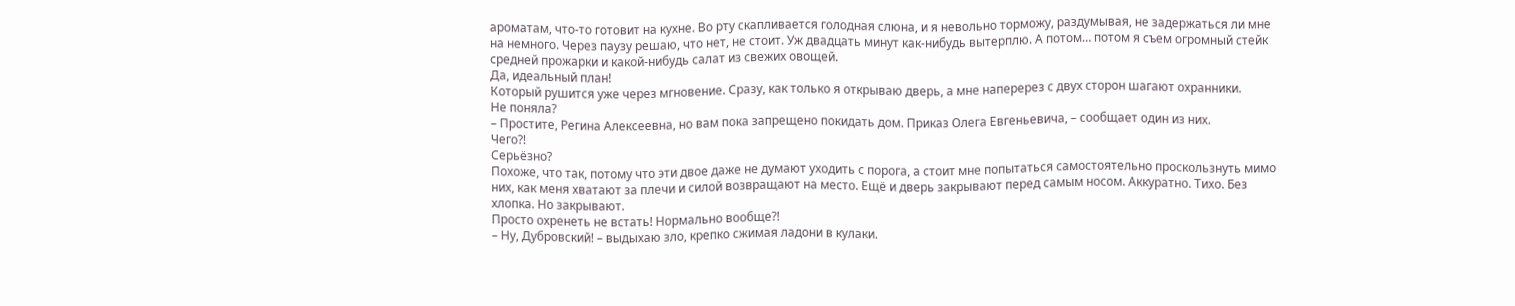ароматам, что-то готовит на кухне. Во рту скапливается голодная слюна, и я невольно торможу, раздумывая, не задержаться ли мне на немного. Через паузу решаю, что нет, не стоит. Уж двадцать минут как-нибудь вытерплю. А потом… потом я съем огромный стейк средней прожарки и какой-нибудь салат из свежих овощей.
Да, идеальный план!
Который рушится уже через мгновение. Сразу, как только я открываю дверь, а мне наперерез с двух сторон шагают охранники.
Не поняла?
– Простите, Регина Алексеевна, но вам пока запрещено покидать дом. Приказ Олега Евгеньевича, – сообщает один из них.
Чего?!
Серьёзно?
Похоже, что так, потому что эти двое даже не думают уходить с порога, а стоит мне попытаться самостоятельно проскользнуть мимо них, как меня хватают за плечи и силой возвращают на место. Ещё и дверь закрывают перед самым носом. Аккуратно. Тихо. Без хлопка. Но закрывают.
Просто охренеть не встать! Нормально вообще?!
– Ну, Дубровский! – выдыхаю зло, крепко сжимая ладони в кулаки.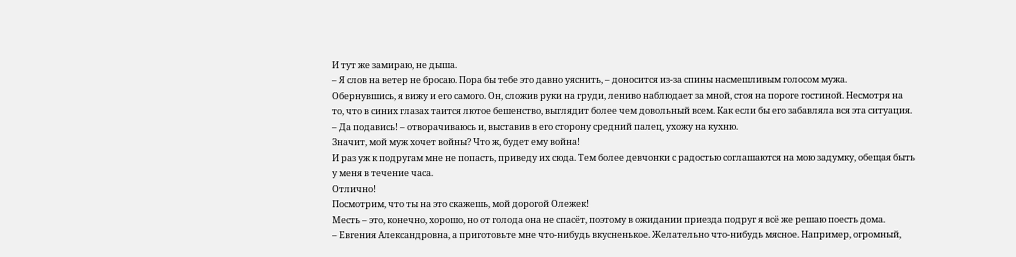И тут же замираю, не дыша.
– Я слов на ветер не бросаю. Пора бы тебе это давно уяснить, – доносится из-за спины насмешливым голосом мужа.
Обернувшись, я вижу и его самого. Он, сложив руки на груди, лениво наблюдает за мной, стоя на пороге гостиной. Несмотря на то, что в синих глазах таится лютое бешенство, выглядит более чем довольный всем. Как если бы его забавляла вся эта ситуация.
– Да подавись! – отворачиваюсь и, выставив в его сторону средний палец, ухожу на кухню.
Значит, мой муж хочет войны? Что ж, будет ему война!
И раз уж к подругам мне не попасть, приведу их сюда. Тем более девчонки с радостью соглашаются на мою задумку, обещая быть у меня в течение часа.
Отлично!
Посмотрим, что ты на это скажешь, мой дорогой Олежек!
Месть – это, конечно, хорошо, но от голода она не спасёт, поэтому в ожидании приезда подруг я всё же решаю поесть дома.
– Евгения Александровна, а приготовьте мне что-нибудь вкусненькое. Желательно что-нибудь мясное. Например, огромный,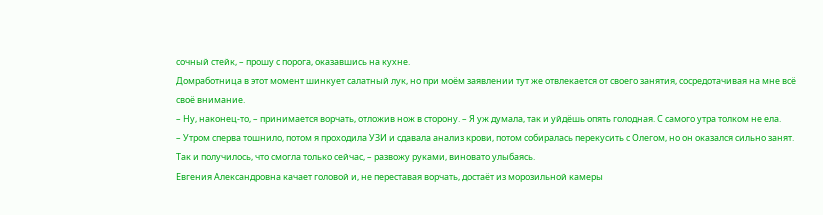сочный стейк, – прошу с порога, оказавшись на кухне.
Домработница в этот момент шинкует салатный лук, но при моём заявлении тут же отвлекается от своего занятия, сосредотачивая на мне всё своё внимание.
– Ну, наконец-то, – принимается ворчать, отложив нож в сторону. – Я уж думала, так и уйдёшь опять голодная. С самого утра толком не ела.
– Утром сперва тошнило, потом я проходила УЗИ и сдавала анализ крови, потом собиралась перекусить с Олегом, но он оказался сильно занят. Так и получилось, что смогла только сейчас, – развожу руками, виновато улыбаясь.
Евгения Александровна качает головой и, не переставая ворчать, достаёт из морозильной камеры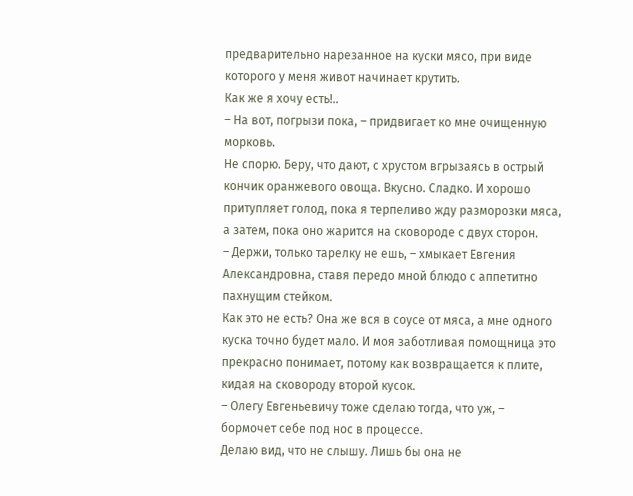предварительно нарезанное на куски мясо, при виде которого у меня живот начинает крутить.
Как же я хочу есть!..
– На вот, погрызи пока, – придвигает ко мне очищенную морковь.
Не спорю. Беру, что дают, с хрустом вгрызаясь в острый кончик оранжевого овоща. Вкусно. Сладко. И хорошо притупляет голод, пока я терпеливо жду разморозки мяса, а затем, пока оно жарится на сковороде с двух сторон.
– Держи, только тарелку не ешь, – хмыкает Евгения Александровна, ставя передо мной блюдо с аппетитно пахнущим стейком.
Как это не есть? Она же вся в соусе от мяса, а мне одного куска точно будет мало. И моя заботливая помощница это прекрасно понимает, потому как возвращается к плите, кидая на сковороду второй кусок.
– Олегу Евгеньевичу тоже сделаю тогда, что уж, – бормочет себе под нос в процессе.
Делаю вид, что не слышу. Лишь бы она не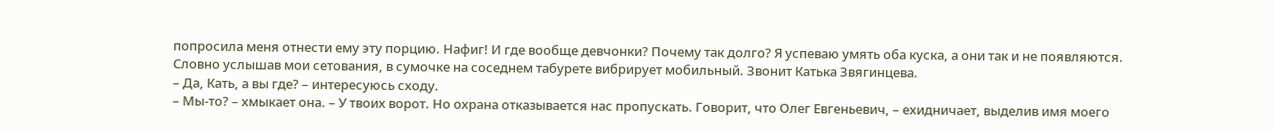попросила меня отнести ему эту порцию. Нафиг! И где вообще девчонки? Почему так долго? Я успеваю умять оба куска, а они так и не появляются.
Словно услышав мои сетования, в сумочке на соседнем табурете вибрирует мобильный. Звонит Катька Звягинцева.
– Да, Кать, а вы где? – интересуюсь сходу.
– Мы-то? – хмыкает она. – У твоих ворот. Но охрана отказывается нас пропускать. Говорит, что Олег Евгеньевич, – ехидничает, выделив имя моего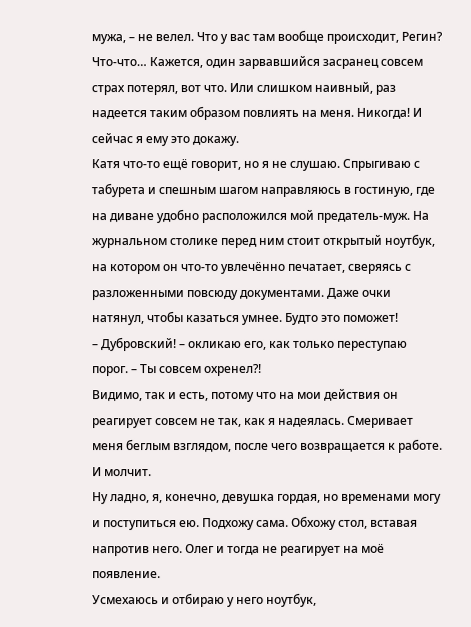мужа, – не велел. Что у вас там вообще происходит, Регин?
Что-что… Кажется, один зарвавшийся засранец совсем страх потерял, вот что. Или слишком наивный, раз надеется таким образом повлиять на меня. Никогда! И сейчас я ему это докажу.
Катя что-то ещё говорит, но я не слушаю. Спрыгиваю с табурета и спешным шагом направляюсь в гостиную, где на диване удобно расположился мой предатель-муж. На журнальном столике перед ним стоит открытый ноутбук, на котором он что-то увлечённо печатает, сверяясь с разложенными повсюду документами. Даже очки натянул, чтобы казаться умнее. Будто это поможет!
– Дубровский! – окликаю его, как только переступаю порог. – Ты совсем охренел?!
Видимо, так и есть, потому что на мои действия он реагирует совсем не так, как я надеялась. Смеривает меня беглым взглядом, после чего возвращается к работе. И молчит.
Ну ладно, я, конечно, девушка гордая, но временами могу и поступиться ею. Подхожу сама. Обхожу стол, вставая напротив него. Олег и тогда не реагирует на моё появление.
Усмехаюсь и отбираю у него ноутбук,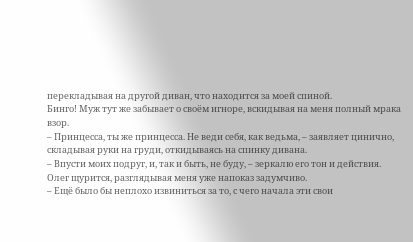перекладывая на другой диван, что находится за моей спиной.
Бинго! Муж тут же забывает о своём игноре, вскидывая на меня полный мрака взор.
– Принцесса, ты же принцесса. Не веди себя, как ведьма, – заявляет цинично, складывая руки на груди, откидываясь на спинку дивана.
– Впусти моих подруг, и, так и быть, не буду, – зеркалю его тон и действия.
Олег щурится, разглядывая меня уже напоказ задумчиво.
– Ещё было бы неплохо извиниться за то, с чего начала эти свои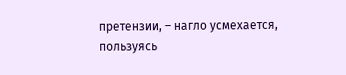претензии, – нагло усмехается, пользуясь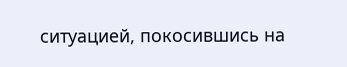ситуацией, покосившись на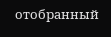отобранный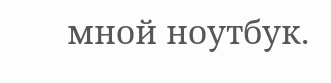мной ноутбук.